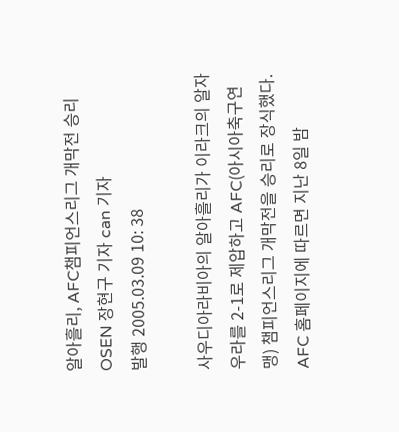알아흘리, AFC챔피언스리그 개막전 승리
OSEN 장현구 기자 can 기자
발행 2005.03.09 10: 38

사우디아라비아의 알아흘리가 이라크의 알자우라를 2-1로 제압하고 AFC(아시아축구연맹) 챔피언스리그 개막전을 승리로 장식했다.
AFC 홈페이지에 따르면 지난 8일 밤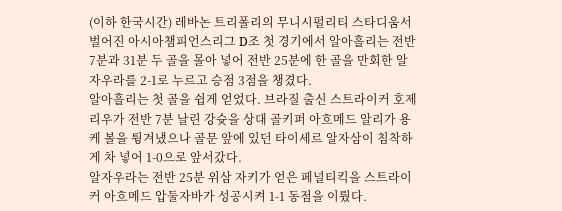(이하 한국시간) 레바논 트리폴리의 무니시펄리티 스타디움서 벌어진 아시아챔피언스리그 D조 첫 경기에서 알아흘리는 전반 7분과 31분 두 골을 몰아 넣어 전반 25분에 한 골을 만회한 알자우라를 2-1로 누르고 승점 3점을 챙겼다.
알아흘리는 첫 골을 쉽게 얻었다. 브라질 출신 스트라이커 호제리우가 전반 7분 날린 강슛을 상대 골키퍼 아흐메드 알리가 용케 볼을 튕겨냈으나 골문 앞에 있던 타이세르 알자삼이 침착하게 차 넣어 1-0으로 앞서갔다.
알자우라는 전반 25분 위삼 자키가 얻은 페널티킥을 스트라이커 아흐메드 압둘자바가 성공시켜 1-1 동점을 이뤘다.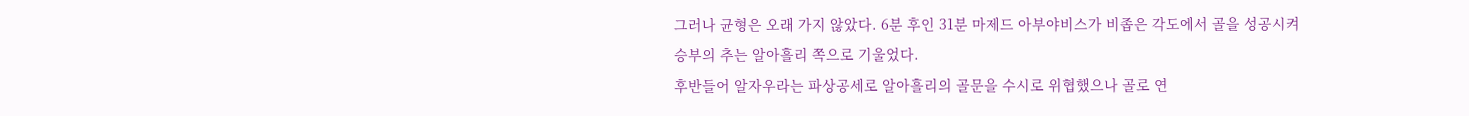그러나 균형은 오래 가지 않았다. 6분 후인 31분 마제드 아부야비스가 비좁은 각도에서 골을 성공시켜 승부의 추는 알아흘리 쪽으로 기울었다.
후반들어 알자우라는 파상공세로 알아흘리의 골문을 수시로 위협했으나 골로 연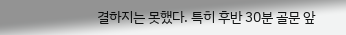결하지는 못했다. 특히 후반 30분 골문 앞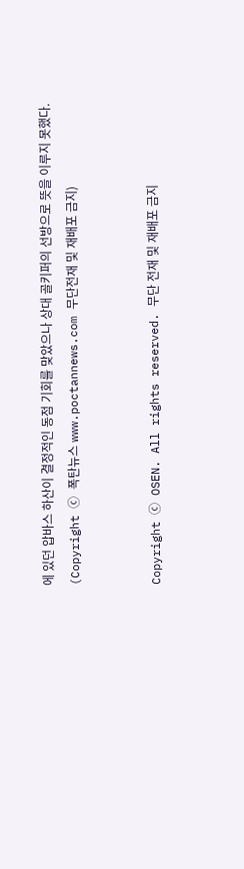에 있던 압바스 하산이 결정적인 동점 기회를 맞았으나 상대 골키퍼의 선방으로 뜻을 이루지 못했다.
(Copyright ⓒ 폭탄뉴스 www.poctannews.com 무단전재 및 재배포 금지)


Copyright ⓒ OSEN. All rights reserved. 무단 전재 및 재배포 금지